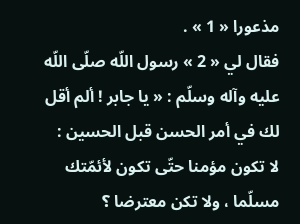مذعورا « 1 » .
فقال لي « 2 » رسول اللّه صلّى اللّه عليه وآله وسلّم : « يا جابر ! ألم أقل لك في أمر الحسن قبل الحسين :
لا تكون مؤمنا حتّى تكون لأئمّتك مسلّما ، ولا تكن معترضا ؟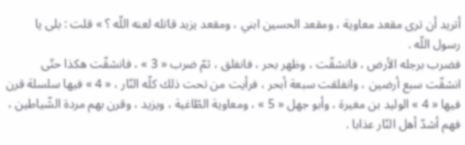أتريد أن ترى مقعد معاوية ، ومقعد الحسين ابني ، ومقعد يزيد قاتله لعنه اللّه ؟ » قلت : بلى يا رسول اللّه .
فضرب برجله الأرض ، فانشقّت ، وظهر بحر ، فانفلق ، ثمّ ضرب « 3 » ، فانشقّت هكذا حتّى انشقّت سبع أرضين ، وانفلقت سبعة أبحر ، فرأيت من تحت ذلك كلّه النّار ، « 4 » فيها سلسلة قرن فيها « 4 » الوليد بن مغيرة ، وأبو جهل « 5 » ، ومعاوية الطّاغية ، ويزيد ، وقرن بهم مردة الشّياطين ، فهم أشدّ أهل النّار عذابا .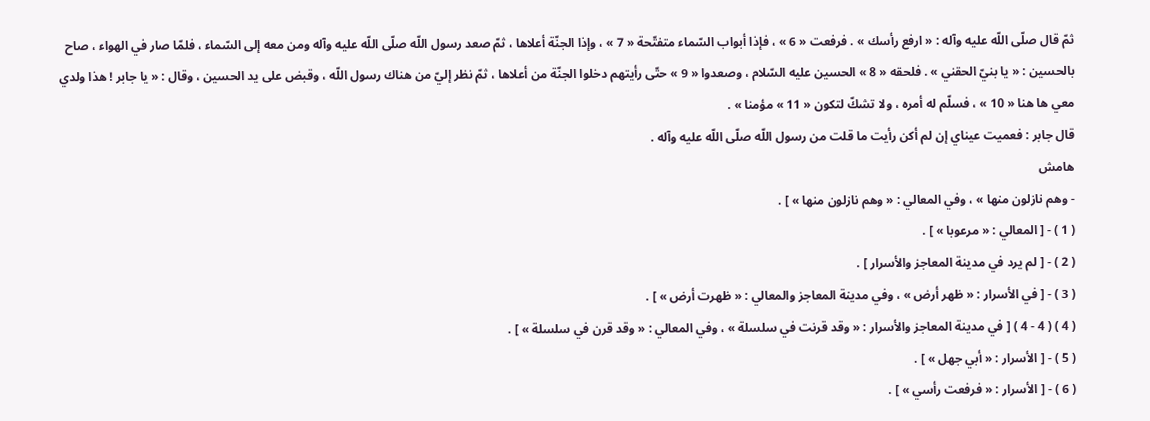ثمّ قال صلّى اللّه عليه وآله : « ارفع رأسك » . فرفعت « 6 » ، فإذا أبواب السّماء متفتّحة « 7 » ، وإذا الجنّة أعلاها ، ثمّ صعد رسول اللّه صلّى اللّه عليه وآله ومن معه إلى السّماء ، فلمّا صار في الهواء ، صاح بالحسين : « يا بنيّ الحقني » . فلحقه « 8 » الحسين عليه السّلام ، وصعدوا « 9 » حتّى رأيتهم دخلوا الجنّة من أعلاها ، ثمّ نظر إليّ من هناك رسول اللّه ، وقبض على يد الحسين ، وقال : « يا جابر ! هذا ولدي معي ها هنا « 10 » ، فسلّم له أمره ، ولا تشكّ لتكون « 11 » مؤمنا » .
قال جابر : فعميت عيناي إن لم أكن رأيت ما قلت من رسول اللّه صلّى اللّه عليه وآله .
هامش
- وهم نازلون منها » ، وفي المعالي : « وهم نازلون منها » ] .
( 1 ) - [ المعالي : « مرعوبا » ] .
( 2 ) - [ لم يرد في مدينة المعاجز والأسرار ] .
( 3 ) - [ في الأسرار : « ظهر أرض » ، وفي مدينة المعاجز والمعالي : « ظهرت أرض » ] .
( 4 ) ( 4 - 4 ) [ في مدينة المعاجز والأسرار : « وقد قرنت في سلسلة » ، وفي المعالي : « وقد قرن في سلسلة » ] .
( 5 ) - [ الأسرار : « أبي جهل » ] .
( 6 ) - [ الأسرار : « فرفعت رأسي » ] .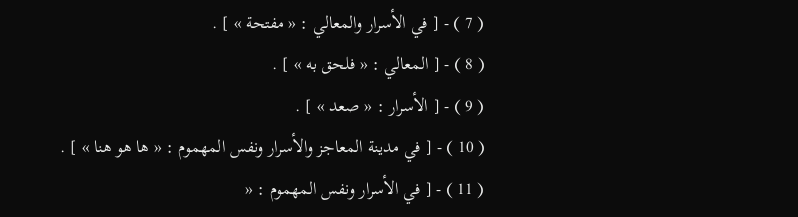( 7 ) - [ في الأسرار والمعالي : « مفتحة » ] .
( 8 ) - [ المعالي : « فلحق به » ] .
( 9 ) - [ الأسرار : « صعد » ] .
( 10 ) - [ في مدينة المعاجز والأسرار ونفس المهموم : « ها هو هنا » ] .
( 11 ) - [ في الأسرار ونفس المهموم : «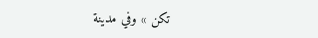تكن » وفي مدينة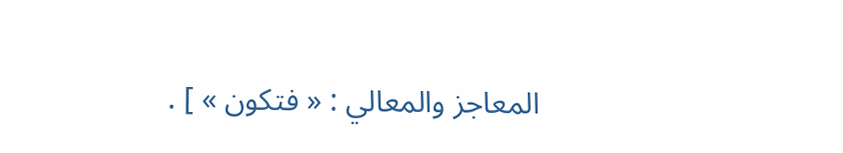المعاجز والمعالي : « فتكون » ] .